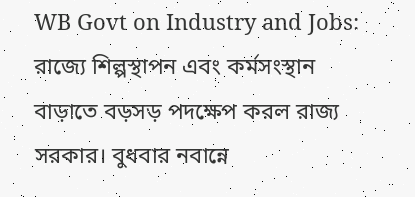WB Govt on Industry and Jobs: রাজ্যে শিল্পস্থাপন এবং কর্মসংস্থান বাড়াতে বড়সড় পদক্ষেপ করল রাজ্য সরকার। বুধবার নবান্নে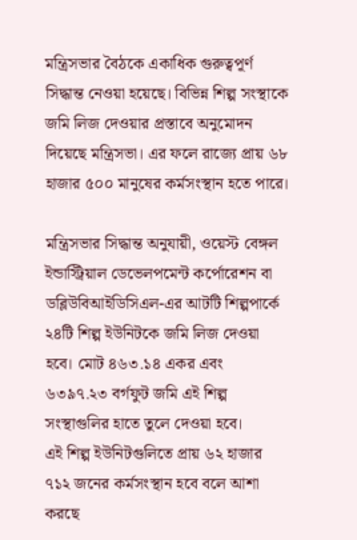মন্ত্রিসভার বৈঠকে একাধিক গুরুত্বপূর্ণ সিদ্ধান্ত নেওয়া হয়েছে। বিভিন্ন শিল্প সংস্থাকে জমি লিজ দেওয়ার প্রস্তাবে অনুমোদন দিয়েছে মন্ত্রিসভা। এর ফলে রাজ্যে প্রায় ৬৮ হাজার ৫০০ মানুষের কর্মসংস্থান হতে পারে।

মন্ত্রিসভার সিদ্ধান্ত অনুযায়ী, ওয়েস্ট বেঙ্গল ইন্ডাস্ট্রিয়াল ডেভেলপমেন্ট কর্পোরেশন বা ডব্লিউবিআইডিসিএল-এর আটটি শিল্পপার্কে ২৪টি শিল্প ইউনিটকে জমি লিজ দেওয়া হবে। মোট ৪৬৩.১৪ একর এবং ৬৩৯৭.২৩ বর্গফুট জমি এই শিল্প সংস্থাগুলির হাতে তুলে দেওয়া হবে।
এই শিল্প ইউনিটগুলিতে প্রায় ৬২ হাজার ৭১২ জনের কর্মসংস্থান হবে বলে আশা করছে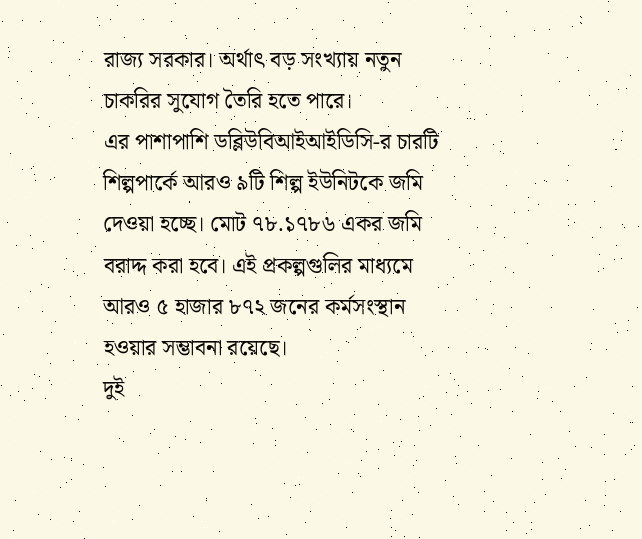রাজ্য সরকার। অর্থাৎ বড় সংখ্যায় নতুন চাকরির সুযোগ তৈরি হতে পারে।
এর পাশাপাশি ডব্লিউবিআইআইডিসি-র চারটি শিল্পপার্কে আরও ৯টি শিল্প ইউনিটকে জমি দেওয়া হচ্ছে। মোট ৭৮.১৭৮৬ একর জমি বরাদ্দ করা হবে। এই প্রকল্পগুলির মাধ্যমে আরও ৫ হাজার ৮৭২ জনের কর্মসংস্থান হওয়ার সম্ভাবনা রয়েছে।
দুই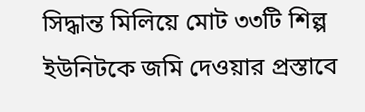সিদ্ধান্ত মিলিয়ে মোট ৩৩টি শিল্প ইউনিটকে জমি দেওয়ার প্রস্তাবে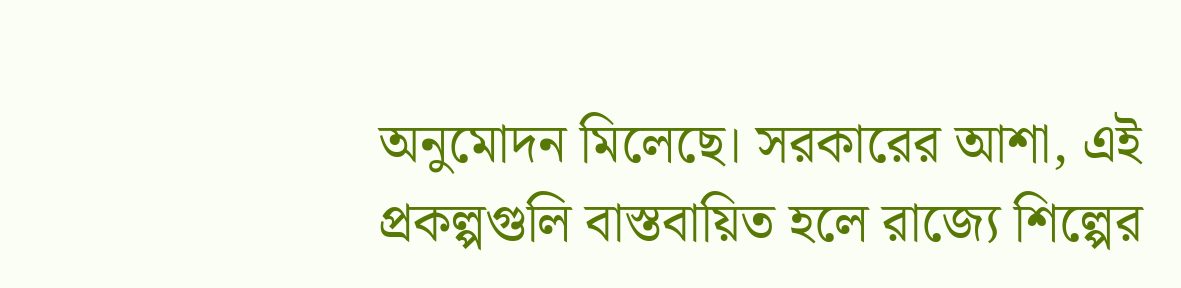অনুমোদন মিলেছে। সরকারের আশা, এই প্রকল্পগুলি বাস্তবায়িত হলে রাজ্যে শিল্পের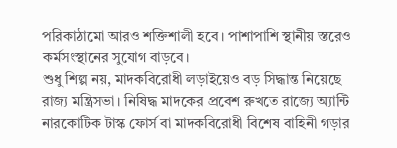পরিকাঠামো আরও শক্তিশালী হবে। পাশাপাশি স্থানীয় স্তরেও কর্মসংস্থানের সুযোগ বাড়বে।
শুধু শিল্প নয়, মাদকবিরোধী লড়াইয়েও বড় সিদ্ধান্ত নিয়েছে রাজ্য মন্ত্রিসভা। নিষিদ্ধ মাদকের প্রবেশ রুখতে রাজ্যে অ্যান্টি নারকোটিক টাস্ক ফোর্স বা মাদকবিরোধী বিশেষ বাহিনী গড়ার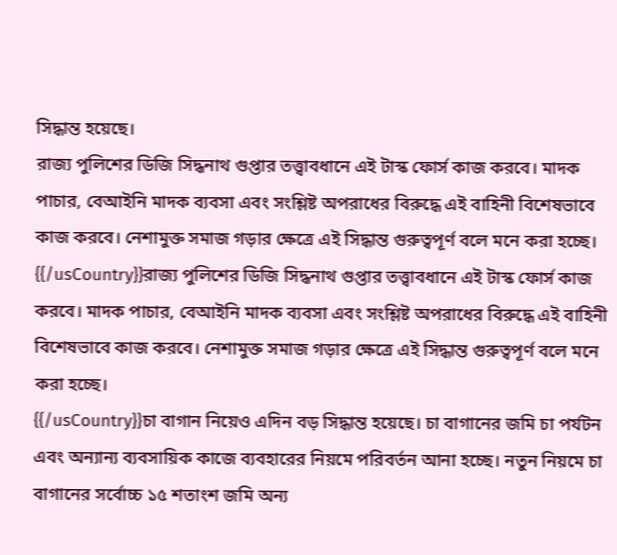সিদ্ধান্ত হয়েছে।
রাজ্য পুলিশের ডিজি সিদ্ধনাথ গুপ্তার তত্ত্বাবধানে এই টাস্ক ফোর্স কাজ করবে। মাদক পাচার, বেআইনি মাদক ব্যবসা এবং সংশ্লিষ্ট অপরাধের বিরুদ্ধে এই বাহিনী বিশেষভাবে কাজ করবে। নেশামুক্ত সমাজ গড়ার ক্ষেত্রে এই সিদ্ধান্ত গুরুত্বপূর্ণ বলে মনে করা হচ্ছে।
{{/usCountry}}রাজ্য পুলিশের ডিজি সিদ্ধনাথ গুপ্তার তত্ত্বাবধানে এই টাস্ক ফোর্স কাজ করবে। মাদক পাচার, বেআইনি মাদক ব্যবসা এবং সংশ্লিষ্ট অপরাধের বিরুদ্ধে এই বাহিনী বিশেষভাবে কাজ করবে। নেশামুক্ত সমাজ গড়ার ক্ষেত্রে এই সিদ্ধান্ত গুরুত্বপূর্ণ বলে মনে করা হচ্ছে।
{{/usCountry}}চা বাগান নিয়েও এদিন বড় সিদ্ধান্ত হয়েছে। চা বাগানের জমি চা পর্যটন এবং অন্যান্য ব্যবসায়িক কাজে ব্যবহারের নিয়মে পরিবর্তন আনা হচ্ছে। নতুন নিয়মে চা বাগানের সর্বোচ্চ ১৫ শতাংশ জমি অন্য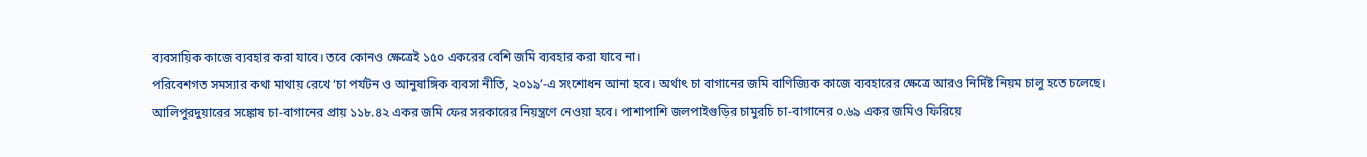ব্যবসায়িক কাজে ব্যবহার করা যাবে। তবে কোনও ক্ষেত্রেই ১৫০ একরের বেশি জমি ব্যবহার করা যাবে না।
পরিবেশগত সমস্যার কথা মাথায় রেখে ‘চা পর্যটন ও আনুষাঙ্গিক ব্যবসা নীতি, ২০১৯’-এ সংশোধন আনা হবে। অর্থাৎ চা বাগানের জমি বাণিজ্যিক কাজে ব্যবহারের ক্ষেত্রে আরও নির্দিষ্ট নিয়ম চালু হতে চলেছে।
আলিপুরদুয়ারের সঙ্কোষ চা-বাগানের প্রায় ১১৮.৪২ একর জমি ফের সরকারের নিয়ন্ত্রণে নেওয়া হবে। পাশাপাশি জলপাইগুড়ির চামুরচি চা-বাগানের ০.৬৯ একর জমিও ফিরিয়ে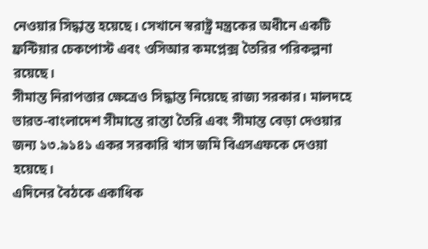নেওয়ার সিদ্ধান্ত হয়েছে। সেখানে স্বরাষ্ট্র মন্ত্রকের অধীনে একটি ফ্রন্টিয়ার চেকপোস্ট এবং ওসিআর কমপ্লেক্স তৈরির পরিকল্পনা রয়েছে।
সীমান্ত নিরাপত্তার ক্ষেত্রেও সিদ্ধান্ত নিয়েছে রাজ্য সরকার। মালদহে ভারত-বাংলাদেশ সীমান্তে রাস্তা তৈরি এবং সীমান্ত বেড়া দেওয়ার জন্য ১৩.৯১৪১ একর সরকারি খাস জমি বিএসএফকে দেওয়া হয়েছে।
এদিনের বৈঠকে একাধিক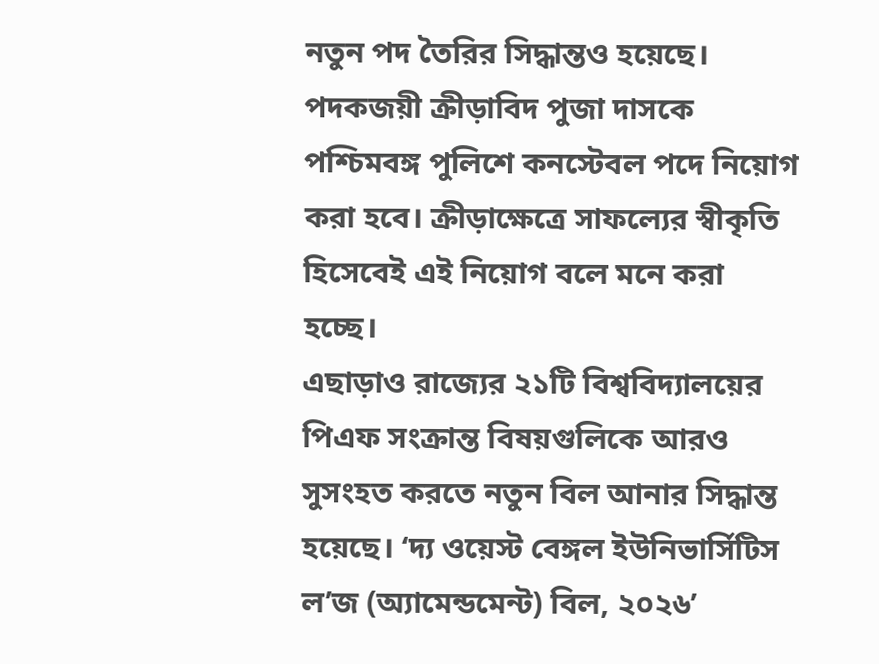নতুন পদ তৈরির সিদ্ধান্তও হয়েছে। পদকজয়ী ক্রীড়াবিদ পুজা দাসকে পশ্চিমবঙ্গ পুলিশে কনস্টেবল পদে নিয়োগ করা হবে। ক্রীড়াক্ষেত্রে সাফল্যের স্বীকৃতি হিসেবেই এই নিয়োগ বলে মনে করা হচ্ছে।
এছাড়াও রাজ্যের ২১টি বিশ্ববিদ্যালয়ের পিএফ সংক্রান্ত বিষয়গুলিকে আরও সুসংহত করতে নতুন বিল আনার সিদ্ধান্ত হয়েছে। ‘দ্য ওয়েস্ট বেঙ্গল ইউনিভার্সিটিস ল’জ (অ্যামেন্ডমেন্ট) বিল, ২০২৬’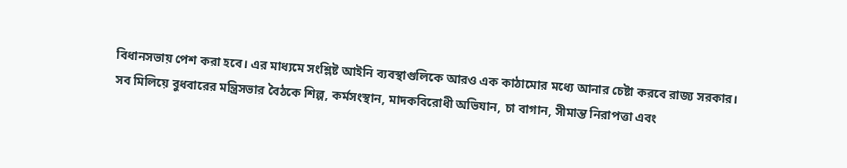বিধানসভায় পেশ করা হবে। এর মাধ্যমে সংশ্লিষ্ট আইনি ব্যবস্থাগুলিকে আরও এক কাঠামোর মধ্যে আনার চেষ্টা করবে রাজ্য সরকার।
সব মিলিয়ে বুধবারের মন্ত্রিসভার বৈঠকে শিল্প, কর্মসংস্থান, মাদকবিরোধী অভিযান, চা বাগান, সীমান্ত নিরাপত্তা এবং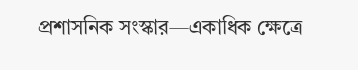প্রশাসনিক সংস্কার—একাধিক ক্ষেত্রে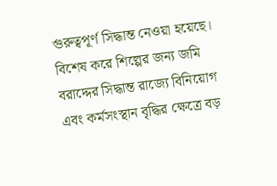গুরুত্বপূর্ণ সিদ্ধান্ত নেওয়া হয়েছে। বিশেষ করে শিল্পের জন্য জমি বরাদ্দের সিদ্ধান্ত রাজ্যে বিনিয়োগ এবং কর্মসংস্থান বৃদ্ধির ক্ষেত্রে বড়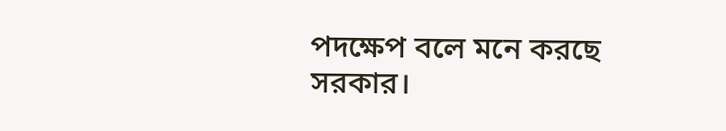পদক্ষেপ বলে মনে করছে সরকার।